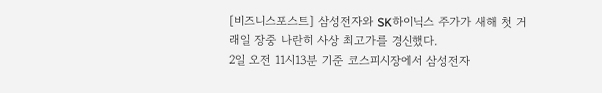[비즈니스포스트] 삼성전자와 SK하이닉스 주가가 새해 첫 거래일 장중 나란히 사상 최고가를 경신했다.
2일 오전 11시13분 기준 코스피시장에서 삼성전자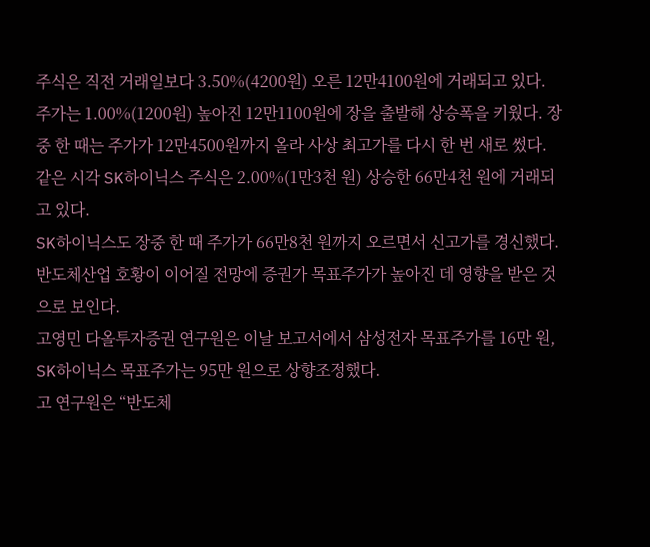주식은 직전 거래일보다 3.50%(4200원) 오른 12만4100원에 거래되고 있다.
주가는 1.00%(1200원) 높아진 12만1100원에 장을 출발해 상승폭을 키웠다. 장중 한 때는 주가가 12만4500원까지 올라 사상 최고가를 다시 한 번 새로 썼다.
같은 시각 SK하이닉스 주식은 2.00%(1만3천 원) 상승한 66만4천 원에 거래되고 있다.
SK하이닉스도 장중 한 때 주가가 66만8천 원까지 오르면서 신고가를 경신했다.
반도체산업 호황이 이어질 전망에 증권가 목표주가가 높아진 데 영향을 받은 것으로 보인다.
고영민 다올투자증권 연구원은 이날 보고서에서 삼성전자 목표주가를 16만 원, SK하이닉스 목표주가는 95만 원으로 상향조정했다.
고 연구원은 “반도체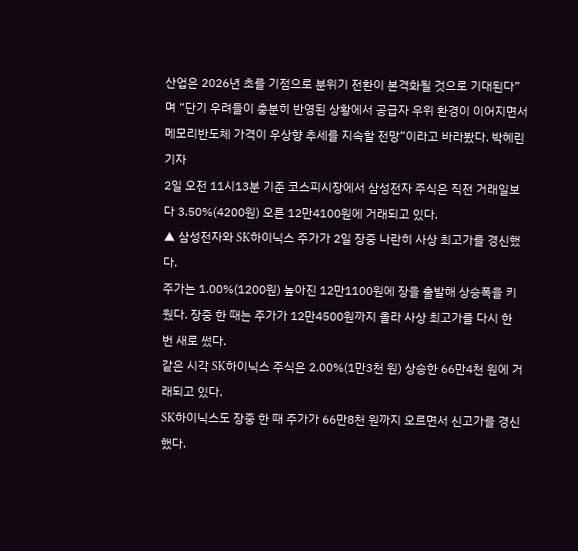산업은 2026년 초를 기점으로 분위기 전환이 본격화될 것으로 기대된다”며 “단기 우려들이 충분히 반영된 상황에서 공급자 우위 환경이 이어지면서 메모리반도체 가격이 우상향 추세를 지속할 전망”이라고 바라봤다. 박혜린 기자
2일 오전 11시13분 기준 코스피시장에서 삼성전자 주식은 직전 거래일보다 3.50%(4200원) 오른 12만4100원에 거래되고 있다.
▲ 삼성전자와 SK하이닉스 주가가 2일 장중 나란히 사상 최고가를 경신했다.
주가는 1.00%(1200원) 높아진 12만1100원에 장을 출발해 상승폭을 키웠다. 장중 한 때는 주가가 12만4500원까지 올라 사상 최고가를 다시 한 번 새로 썼다.
같은 시각 SK하이닉스 주식은 2.00%(1만3천 원) 상승한 66만4천 원에 거래되고 있다.
SK하이닉스도 장중 한 때 주가가 66만8천 원까지 오르면서 신고가를 경신했다.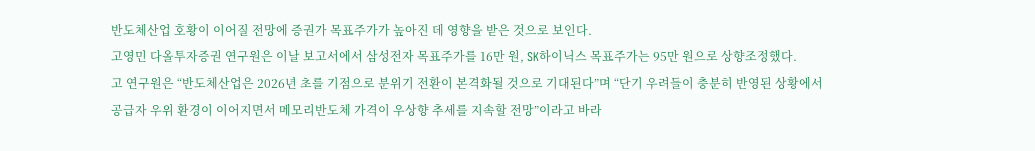반도체산업 호황이 이어질 전망에 증권가 목표주가가 높아진 데 영향을 받은 것으로 보인다.
고영민 다올투자증권 연구원은 이날 보고서에서 삼성전자 목표주가를 16만 원, SK하이닉스 목표주가는 95만 원으로 상향조정했다.
고 연구원은 “반도체산업은 2026년 초를 기점으로 분위기 전환이 본격화될 것으로 기대된다”며 “단기 우려들이 충분히 반영된 상황에서 공급자 우위 환경이 이어지면서 메모리반도체 가격이 우상향 추세를 지속할 전망”이라고 바라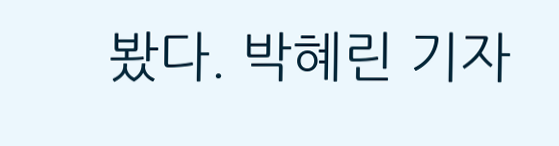봤다. 박혜린 기자